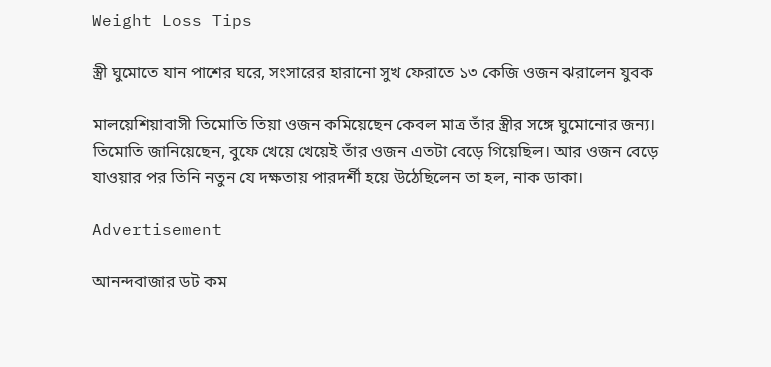Weight Loss Tips

স্ত্রী ঘুমোতে যান পাশের ঘরে, সংসারের হারানো সুখ ফেরাতে ১৩ কেজি ওজন ঝরালেন যুবক

মালয়েশিয়াবাসী তিমোতি তিয়া ওজন কমিয়েছেন কেবল মাত্র তাঁর স্ত্রীর সঙ্গে ঘুমোনোর জন্য। তিমোতি জানিয়েছেন, বুফে খেয়ে খেয়েই তাঁর ওজন এতটা বেড়ে গিয়েছিল। আর ওজন বেড়ে যাওয়ার পর তিনি নতুন যে দক্ষতায় পারদর্শী হয়ে উঠেছিলেন তা হল, নাক ডাকা।

Advertisement

আনন্দবাজার ডট কম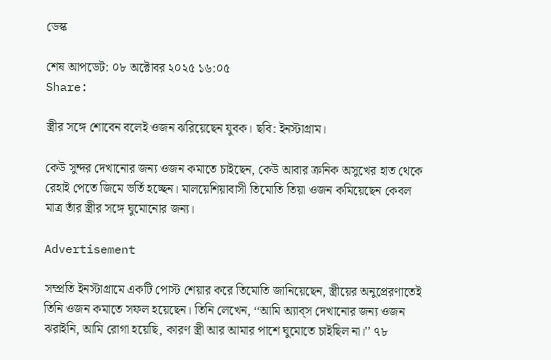ডেস্ক

শেষ আপডেট: ০৮ অক্টোবর ২০২৫ ১৬:০৫
Share:

স্ত্রীর সঙ্গে শোবেন বলেই ওজন ঝরিয়েছেন যুবক। ছবি: ইনস্টাগ্রাম।

কেউ সুন্দর দেখানোর জন্য ওজন কমাতে চাইছেন, কেউ আবার ক্রনিক অসুখের হাত থেকে রেহাই পেতে জিমে ভর্তি হচ্ছেন। মালয়েশিয়াবাসী তিমোতি তিয়া ওজন কমিয়েছেন কেবল মাত্র তাঁর স্ত্রীর সঙ্গে ঘুমোনোর জন্য।

Advertisement

সম্প্রতি ইনস্টাগ্রামে একটি পোস্ট শেয়ার করে তিমোতি জানিয়েছেন, স্ত্রীয়ের অনুপ্রেরণাতেই তিনি ওজন কমাতে সফল হয়েছেন। তিনি লেখেন, ‘‘আমি অ্যাব্স দেখানোর জন্য ওজন ঝরাইনি, আমি রোগা হয়েছি, কারণ স্ত্রী আর আমার পাশে ঘুমোতে চাইছিল না।’’ ৭৮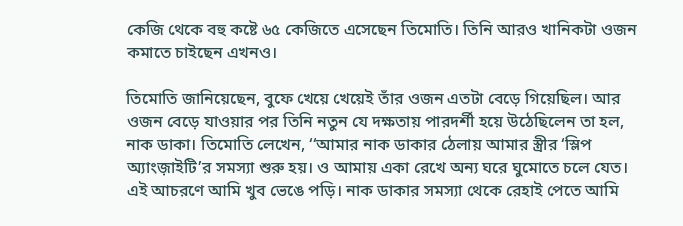কেজি থেকে বহু কষ্টে ৬৫ কেজিতে এসেছেন তিমোতি। তিনি আরও খানিকটা ওজন কমাতে চাইছেন এখনও।

তিমোতি জানিয়েছেন, বুফে খেয়ে খেয়েই তাঁর ওজন এতটা বেড়ে গিয়েছিল। আর ওজন বেড়ে যাওয়ার পর তিনি নতুন যে দক্ষতায় পারদর্শী হয়ে উঠেছিলেন তা হল, নাক ডাকা। তিমোতি লেখেন, ‘‘আমার নাক ডাকার ঠেলায় আমার স্ত্রীর ‘স্লিপ অ্যাংজ়াইটি’র সমস্যা শুরু হয়। ও আমায় একা রেখে অন্য ঘরে ঘুমোতে চলে যেত। এই আচরণে আমি খুব ভেঙে পড়ি। নাক ডাকার সমস্যা থেকে রেহাই পেতে আমি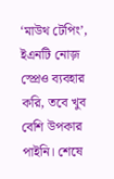‘মাউথ টেপিং’, ইএনটি নোজ় স্প্রেও ব্যবহার করি, তবে খুব বেশি উপকার পাইনি। শেষে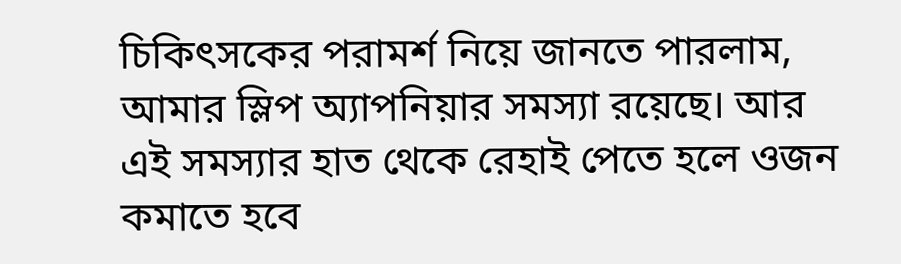চিকিৎসকের পরামর্শ নিয়ে জানতে পারলাম, আমার স্লিপ অ্যাপনিয়ার সমস্যা রয়েছে। আর এই সমস্যার হাত থেকে রেহাই পেতে হলে ওজন কমাতে হবে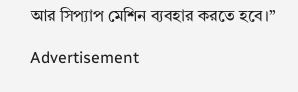আর সিপ্যাপ মেশিন ব্যবহার করতে হবে।’’

Advertisement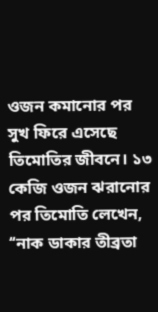ওজন কমানোর পর সুখ ফিরে এসেছে তিমোতির জীবনে। ১৩ কেজি ওজন ঝরানোর পর তিমোতি লেখেন, ‘‘নাক ডাকার তীব্রতা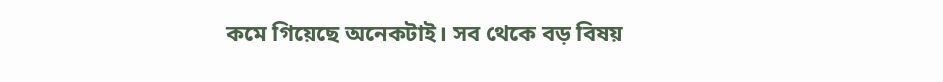কমে গিয়েছে অনেকটাই। সব থেকে বড় বিষয়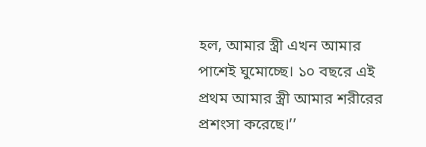হল, আমার স্ত্রী এখন আমার পাশেই ঘুমোচ্ছে। ১০ বছরে এই প্রথম আমার স্ত্রী আমার শরীরের প্রশংসা করেছে।’’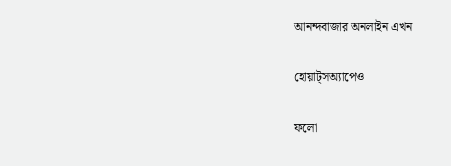আনন্দবাজার অনলাইন এখন

হোয়াট্‌সঅ্যাপেও

ফলো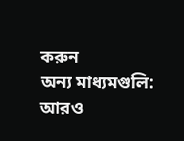করুন
অন্য মাধ্যমগুলি:
আরও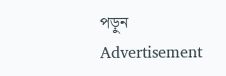পড়ুন
Advertisement